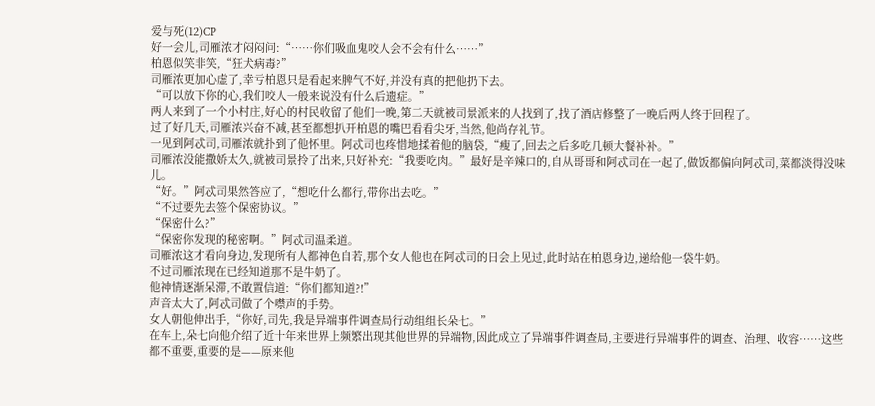爱与死(12)CP
好一会儿,司雁浓才闷闷问:“……你们吸血鬼咬人会不会有什么……”
柏恩似笑非笑,“狂犬病毒?”
司雁浓更加心虚了,幸亏柏恩只是看起来脾气不好,并没有真的把他扔下去。
“可以放下你的心,我们咬人一般来说没有什么后遗症。”
两人来到了一个小村庄,好心的村民收留了他们一晚,第二天就被司景派来的人找到了,找了酒店修整了一晚后两人终于回程了。
过了好几天,司雁浓兴奋不减,甚至都想扒开柏恩的嘴巴看看尖牙,当然,他尚存礼节。
一见到阿忒司,司雁浓就扑到了他怀里。阿忒司也疼惜地揉着他的脑袋,“瘦了,回去之后多吃几顿大餐补补。”
司雁浓没能撒娇太久,就被司景拎了出来,只好补充:“我要吃肉。”最好是辛辣口的,自从哥哥和阿忒司在一起了,做饭都偏向阿忒司,菜都淡得没味儿。
“好。”阿忒司果然答应了,“想吃什么都行,带你出去吃。”
“不过要先去签个保密协议。”
“保密什么?”
“保密你发现的秘密啊。”阿忒司温柔道。
司雁浓这才看向身边,发现所有人都神色自若,那个女人他也在阿忒司的日会上见过,此时站在柏恩身边,递给他一袋牛奶。
不过司雁浓现在已经知道那不是牛奶了。
他神情逐渐呆滞,不敢置信道:“你们都知道?!”
声音太大了,阿忒司做了个噤声的手势。
女人朝他伸出手,“你好,司先,我是异端事件调查局行动组组长朵七。”
在车上,朵七向他介绍了近十年来世界上频繁出现其他世界的异端物,因此成立了异端事件调查局,主要进行异端事件的调查、治理、收容……这些都不重要,重要的是——原来他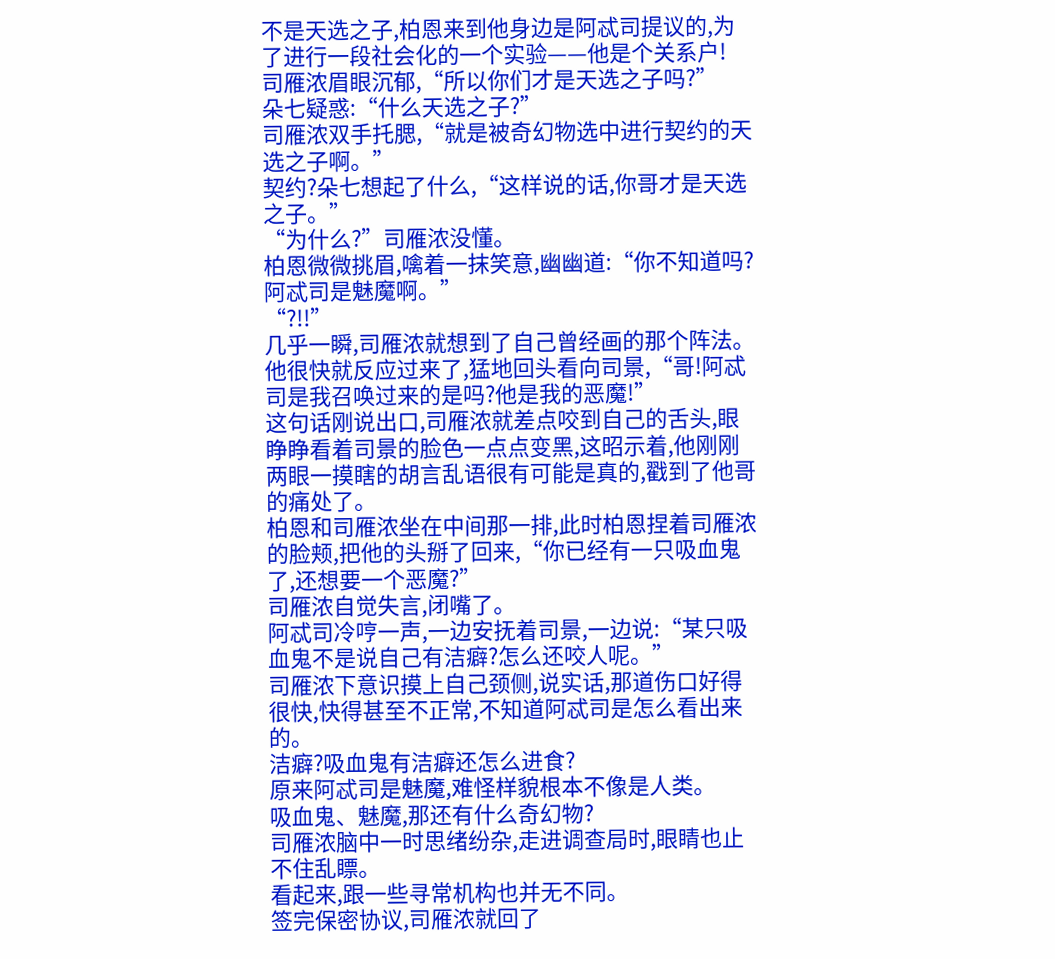不是天选之子,柏恩来到他身边是阿忒司提议的,为了进行一段社会化的一个实验——他是个关系户!
司雁浓眉眼沉郁,“所以你们才是天选之子吗?”
朵七疑惑:“什么天选之子?”
司雁浓双手托腮,“就是被奇幻物选中进行契约的天选之子啊。”
契约?朵七想起了什么,“这样说的话,你哥才是天选之子。”
“为什么?”司雁浓没懂。
柏恩微微挑眉,噙着一抹笑意,幽幽道:“你不知道吗?阿忒司是魅魔啊。”
“?!!”
几乎一瞬,司雁浓就想到了自己曾经画的那个阵法。
他很快就反应过来了,猛地回头看向司景,“哥!阿忒司是我召唤过来的是吗?他是我的恶魔!”
这句话刚说出口,司雁浓就差点咬到自己的舌头,眼睁睁看着司景的脸色一点点变黑,这昭示着,他刚刚两眼一摸瞎的胡言乱语很有可能是真的,戳到了他哥的痛处了。
柏恩和司雁浓坐在中间那一排,此时柏恩捏着司雁浓的脸颊,把他的头掰了回来,“你已经有一只吸血鬼了,还想要一个恶魔?”
司雁浓自觉失言,闭嘴了。
阿忒司冷哼一声,一边安抚着司景,一边说:“某只吸血鬼不是说自己有洁癖?怎么还咬人呢。”
司雁浓下意识摸上自己颈侧,说实话,那道伤口好得很快,快得甚至不正常,不知道阿忒司是怎么看出来的。
洁癖?吸血鬼有洁癖还怎么进食?
原来阿忒司是魅魔,难怪样貌根本不像是人类。
吸血鬼、魅魔,那还有什么奇幻物?
司雁浓脑中一时思绪纷杂,走进调查局时,眼睛也止不住乱瞟。
看起来,跟一些寻常机构也并无不同。
签完保密协议,司雁浓就回了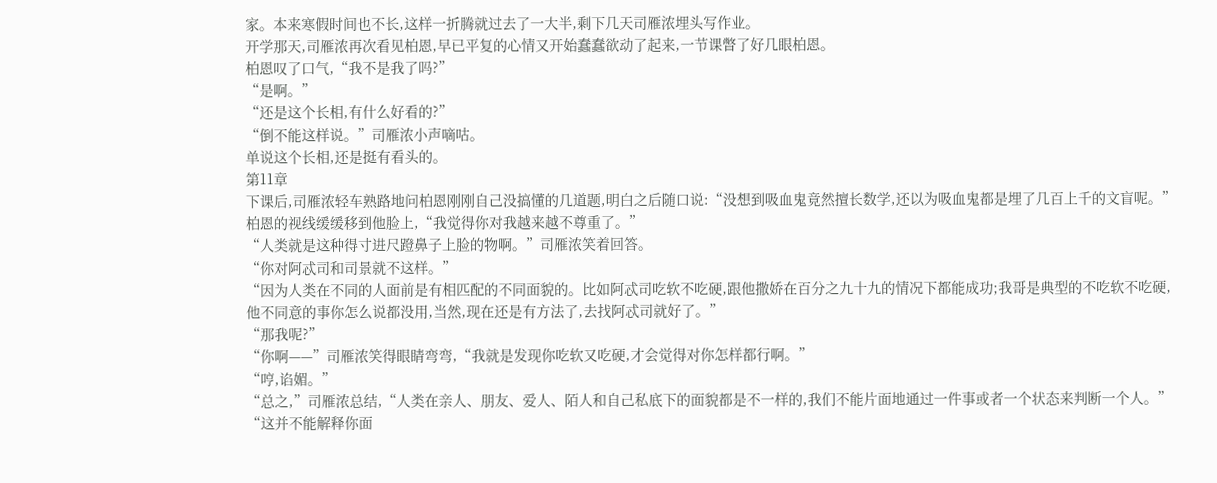家。本来寒假时间也不长,这样一折腾就过去了一大半,剩下几天司雁浓埋头写作业。
开学那天,司雁浓再次看见柏恩,早已平复的心情又开始蠢蠢欲动了起来,一节课瞥了好几眼柏恩。
柏恩叹了口气,“我不是我了吗?”
“是啊。”
“还是这个长相,有什么好看的?”
“倒不能这样说。”司雁浓小声嘀咕。
单说这个长相,还是挺有看头的。
第11章
下课后,司雁浓轻车熟路地问柏恩刚刚自己没搞懂的几道题,明白之后随口说:“没想到吸血鬼竟然擅长数学,还以为吸血鬼都是埋了几百上千的文盲呢。”
柏恩的视线缓缓移到他脸上,“我觉得你对我越来越不尊重了。”
“人类就是这种得寸进尺蹬鼻子上脸的物啊。”司雁浓笑着回答。
“你对阿忒司和司景就不这样。”
“因为人类在不同的人面前是有相匹配的不同面貌的。比如阿忒司吃软不吃硬,跟他撒娇在百分之九十九的情况下都能成功;我哥是典型的不吃软不吃硬,他不同意的事你怎么说都没用,当然,现在还是有方法了,去找阿忒司就好了。”
“那我呢?”
“你啊——”司雁浓笑得眼睛弯弯,“我就是发现你吃软又吃硬,才会觉得对你怎样都行啊。”
“哼,谄媚。”
“总之,”司雁浓总结,“人类在亲人、朋友、爱人、陌人和自己私底下的面貌都是不一样的,我们不能片面地通过一件事或者一个状态来判断一个人。”
“这并不能解释你面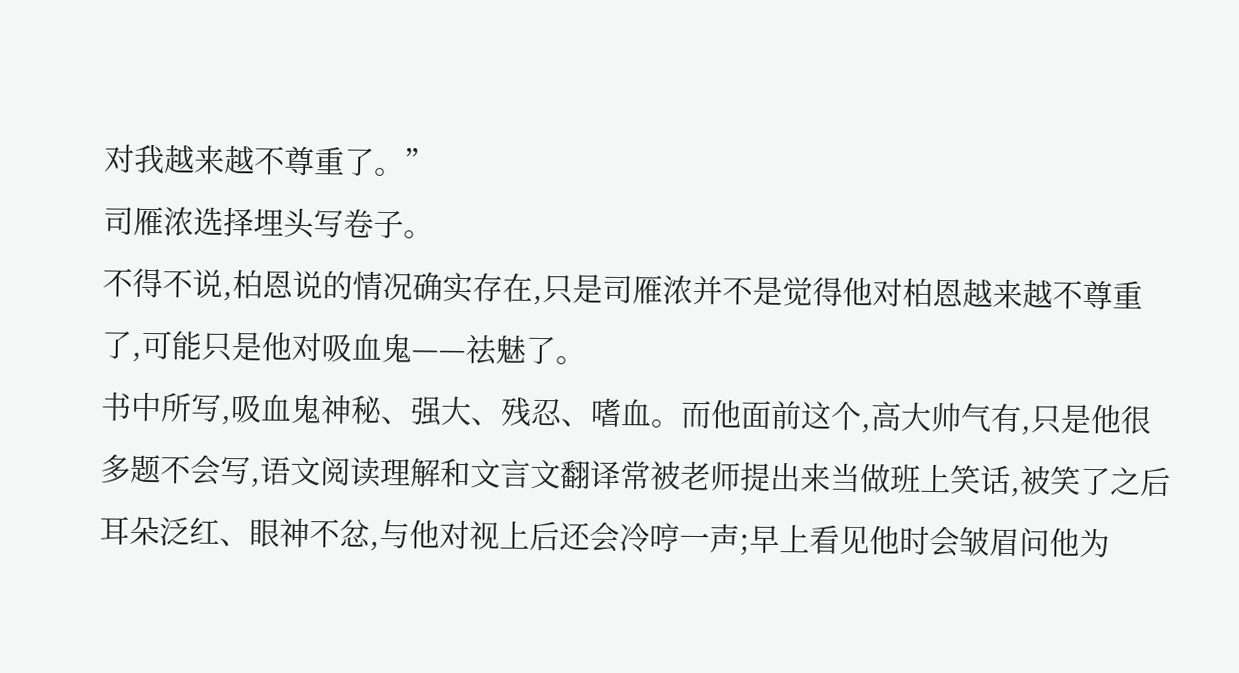对我越来越不尊重了。”
司雁浓选择埋头写卷子。
不得不说,柏恩说的情况确实存在,只是司雁浓并不是觉得他对柏恩越来越不尊重了,可能只是他对吸血鬼——祛魅了。
书中所写,吸血鬼神秘、强大、残忍、嗜血。而他面前这个,高大帅气有,只是他很多题不会写,语文阅读理解和文言文翻译常被老师提出来当做班上笑话,被笑了之后耳朵泛红、眼神不忿,与他对视上后还会冷哼一声;早上看见他时会皱眉问他为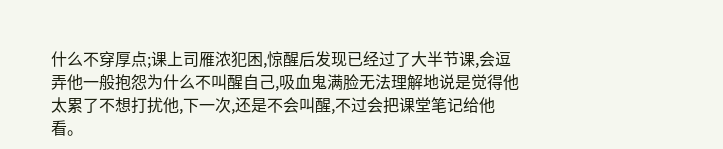什么不穿厚点;课上司雁浓犯困,惊醒后发现已经过了大半节课,会逗弄他一般抱怨为什么不叫醒自己,吸血鬼满脸无法理解地说是觉得他太累了不想打扰他,下一次,还是不会叫醒,不过会把课堂笔记给他看。